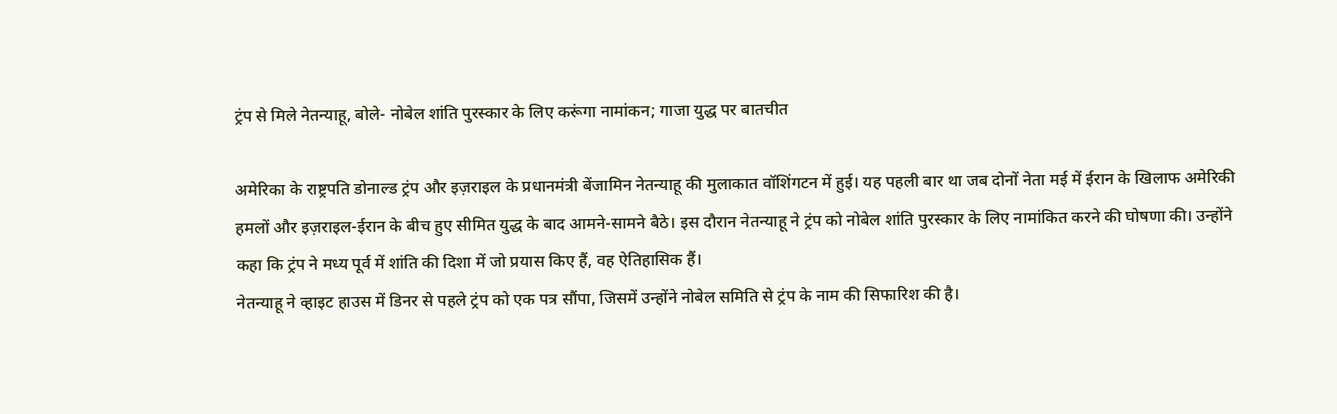ट्रंप से मिले नेतन्याहू, बोले- नोबेल शांति पुरस्कार के लिए करूंगा नामांकन; गाजा युद्ध पर बातचीत

अमेरिका के राष्ट्रपति डोनाल्ड ट्रंप और इज़राइल के प्रधानमंत्री बेंजामिन नेतन्याहू की मुलाकात वॉशिंगटन में हुई। यह पहली बार था जब दोनों नेता मई में ईरान के खिलाफ अमेरिकी हमलों और इज़राइल-ईरान के बीच हुए सीमित युद्ध के बाद आमने-सामने बैठे। इस दौरान नेतन्याहू ने ट्रंप को नोबेल शांति पुरस्कार के लिए नामांकित करने की घोषणा की। उन्होंने कहा कि ट्रंप ने मध्य पूर्व में शांति की दिशा में जो प्रयास किए हैं, वह ऐतिहासिक हैं।
नेतन्याहू ने व्हाइट हाउस में डिनर से पहले ट्रंप को एक पत्र सौंपा, जिसमें उन्होंने नोबेल समिति से ट्रंप के नाम की सिफारिश की है।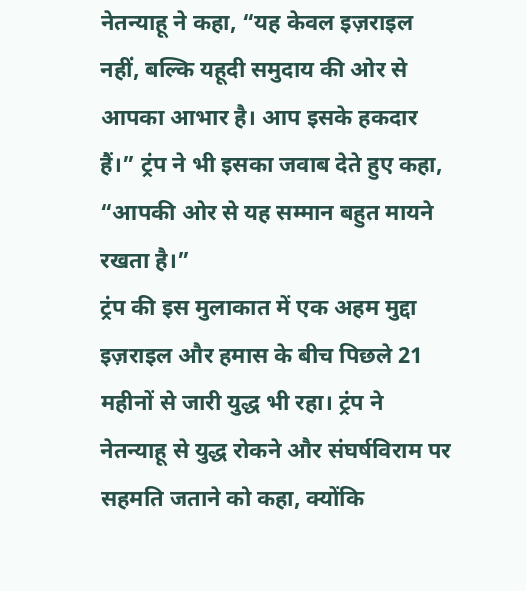नेतन्याहू ने कहा, “यह केवल इज़राइल नहीं, बल्कि यहूदी समुदाय की ओर से आपका आभार है। आप इसके हकदार हैं।” ट्रंप ने भी इसका जवाब देते हुए कहा, “आपकी ओर से यह सम्मान बहुत मायने रखता है।”
ट्रंप की इस मुलाकात में एक अहम मुद्दा इज़राइल और हमास के बीच पिछले 21 महीनों से जारी युद्ध भी रहा। ट्रंप ने नेतन्याहू से युद्ध रोकने और संघर्षविराम पर सहमति जताने को कहा, क्योंकि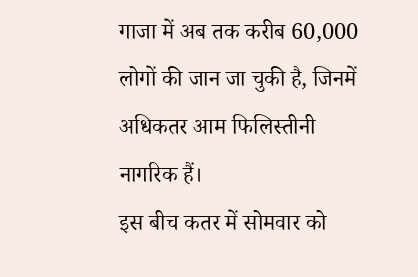गाजा में अब तक करीब 60,000 लोगों की जान जा चुकी है, जिनमें अधिकतर आम फिलिस्तीनी नागरिक हैं।
इस बीच कतर में सोमवार को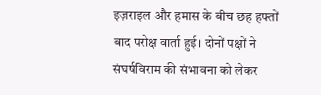इज़राइल और हमास के बीच छह हफ्तों बाद परोक्ष वार्ता हुई। दोनों पक्षों ने संघर्षविराम की संभावना को लेकर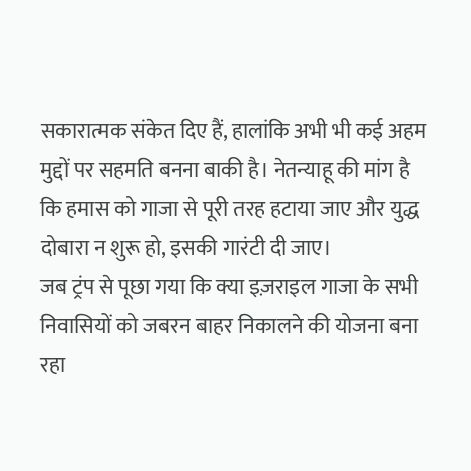सकारात्मक संकेत दिए हैं, हालांकि अभी भी कई अहम मुद्दों पर सहमति बनना बाकी है। नेतन्याहू की मांग है कि हमास को गाजा से पूरी तरह हटाया जाए और युद्ध दोबारा न शुरू हो, इसकी गारंटी दी जाए।
जब ट्रंप से पूछा गया कि क्या इज़राइल गाजा के सभी निवासियों को जबरन बाहर निकालने की योजना बना रहा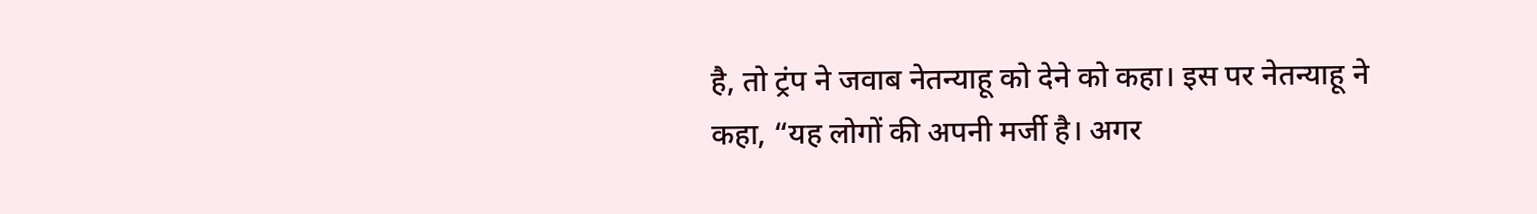है, तो ट्रंप ने जवाब नेतन्याहू को देने को कहा। इस पर नेतन्याहू ने कहा, “यह लोगों की अपनी मर्जी है। अगर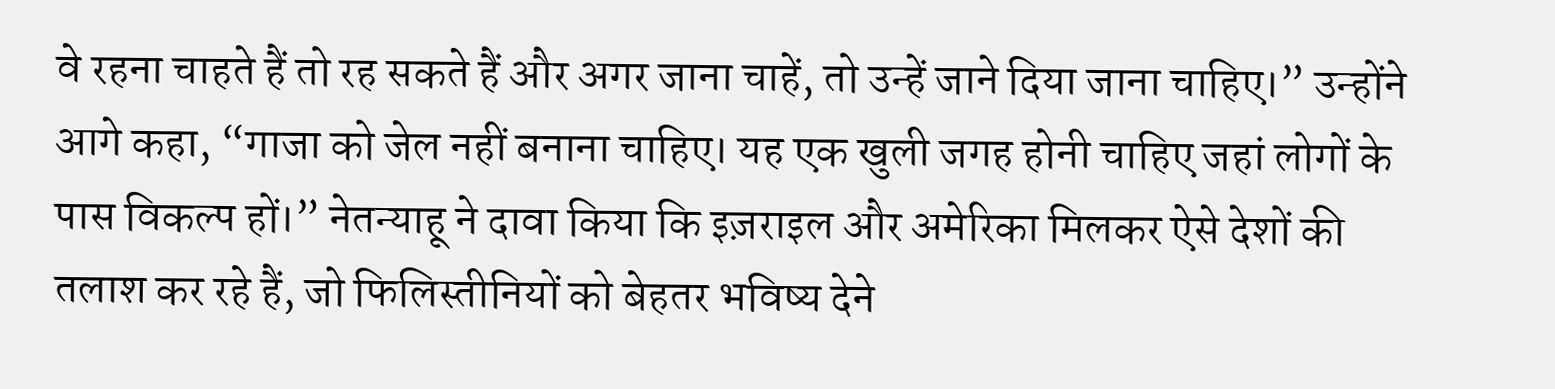वे रहना चाहते हैं तो रह सकते हैं और अगर जाना चाहें, तो उन्हें जाने दिया जाना चाहिए।” उन्होंने आगे कहा, “गाजा को जेल नहीं बनाना चाहिए। यह एक खुली जगह होनी चाहिए जहां लोगों के पास विकल्प हों।” नेतन्याहू ने दावा किया कि इज़राइल और अमेरिका मिलकर ऐसे देशों की तलाश कर रहे हैं, जो फिलिस्तीनियों को बेहतर भविष्य देने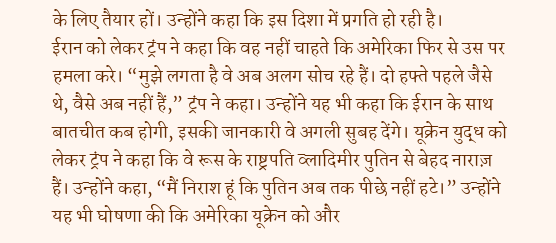के लिए तैयार हों। उन्होंने कहा कि इस दिशा में प्रगति हो रही है।
ईरान को लेकर ट्रंप ने कहा कि वह नहीं चाहते कि अमेरिका फिर से उस पर हमला करे। “मुझे लगता है वे अब अलग सोच रहे हैं। दो हफ्ते पहले जैसे थे, वैसे अब नहीं हैं,” ट्रंप ने कहा। उन्होंने यह भी कहा कि ईरान के साथ बातचीत कब होगी, इसकी जानकारी वे अगली सुबह देंगे। यूक्रेन युद्ध को लेकर ट्रंप ने कहा कि वे रूस के राष्ट्रपति व्लादिमीर पुतिन से बेहद नाराज़ हैं। उन्होंने कहा, “मैं निराश हूं कि पुतिन अब तक पीछे नहीं हटे।” उन्होंने यह भी घोषणा की कि अमेरिका यूक्रेन को और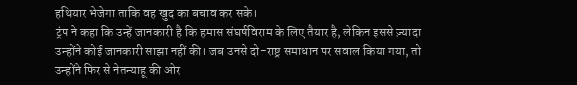हथियार भेजेगा ताकि वह खुद का बचाव कर सके।
ट्रंप ने कहा कि उन्हें जानकारी है कि हमास संघर्षविराम के लिए तैयार है, लेकिन इससे ज़्यादा उन्होंने कोई जानकारी साझा नहीं की। जब उनसे दो-राष्ट्र समाधान पर सवाल किया गया, तो उन्होंने फिर से नेतन्याहू की ओर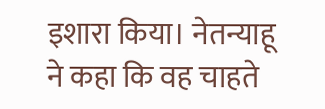इशारा किया। नेतन्याहू ने कहा कि वह चाहते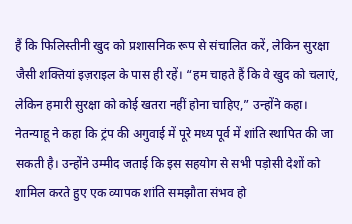हैं कि फिलिस्तीनी खुद को प्रशासनिक रूप से संचालित करें, लेकिन सुरक्षा जैसी शक्तियां इज़राइल के पास ही रहें। “हम चाहते हैं कि वे खुद को चलाएं, लेकिन हमारी सुरक्षा को कोई खतरा नहीं होना चाहिए,” उन्होंने कहा।
नेतन्याहू ने कहा कि ट्रंप की अगुवाई में पूरे मध्य पूर्व में शांति स्थापित की जा सकती है। उन्होंने उम्मीद जताई कि इस सहयोग से सभी पड़ोसी देशों को शामिल करते हुए एक व्यापक शांति समझौता संभव हो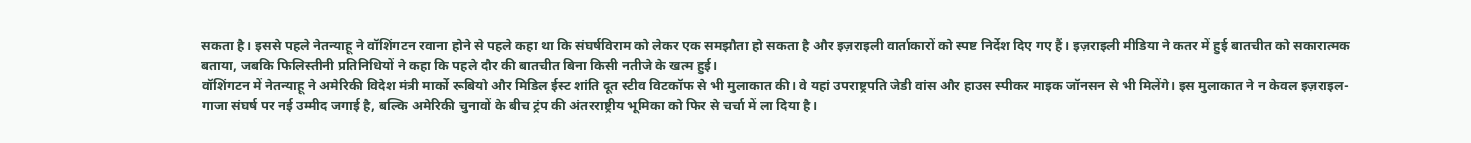सकता है। इससे पहले नेतन्याहू ने वॉशिंगटन रवाना होने से पहले कहा था कि संघर्षविराम को लेकर एक समझौता हो सकता है और इज़राइली वार्ताकारों को स्पष्ट निर्देश दिए गए हैं। इज़राइली मीडिया ने कतर में हुई बातचीत को सकारात्मक बताया, जबकि फिलिस्तीनी प्रतिनिधियों ने कहा कि पहले दौर की बातचीत बिना किसी नतीजे के खत्म हुई।
वॉशिंगटन में नेतन्याहू ने अमेरिकी विदेश मंत्री मार्को रूबियो और मिडिल ईस्ट शांति दूत स्टीव विटकॉफ से भी मुलाकात की। वे यहां उपराष्ट्रपति जेडी वांस और हाउस स्पीकर माइक जॉनसन से भी मिलेंगे। इस मुलाकात ने न केवल इज़राइल-गाजा संघर्ष पर नई उम्मीद जगाई है, बल्कि अमेरिकी चुनावों के बीच ट्रंप की अंतरराष्ट्रीय भूमिका को फिर से चर्चा में ला दिया है।